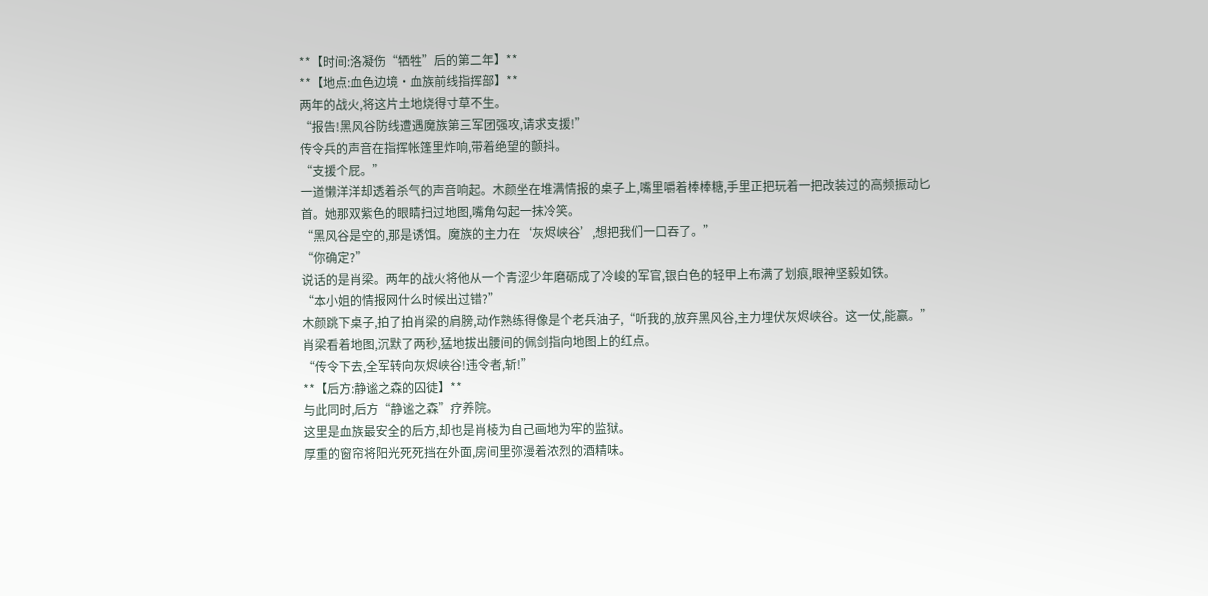**【时间:洛凝伤“牺牲”后的第二年】**
**【地点:血色边境·血族前线指挥部】**
两年的战火,将这片土地烧得寸草不生。
“报告!黑风谷防线遭遇魔族第三军团强攻,请求支援!”
传令兵的声音在指挥帐篷里炸响,带着绝望的颤抖。
“支援个屁。”
一道懒洋洋却透着杀气的声音响起。木颜坐在堆满情报的桌子上,嘴里嚼着棒棒糖,手里正把玩着一把改装过的高频振动匕首。她那双紫色的眼睛扫过地图,嘴角勾起一抹冷笑。
“黑风谷是空的,那是诱饵。魔族的主力在‘灰烬峡谷’,想把我们一口吞了。”
“你确定?”
说话的是肖梁。两年的战火将他从一个青涩少年磨砺成了冷峻的军官,银白色的轻甲上布满了划痕,眼神坚毅如铁。
“本小姐的情报网什么时候出过错?”
木颜跳下桌子,拍了拍肖梁的肩膀,动作熟练得像是个老兵油子,“听我的,放弃黑风谷,主力埋伏灰烬峡谷。这一仗,能赢。”
肖梁看着地图,沉默了两秒,猛地拔出腰间的佩剑指向地图上的红点。
“传令下去,全军转向灰烬峡谷!违令者,斩!”
**【后方:静谧之森的囚徒】**
与此同时,后方“静谧之森”疗养院。
这里是血族最安全的后方,却也是肖棱为自己画地为牢的监狱。
厚重的窗帘将阳光死死挡在外面,房间里弥漫着浓烈的酒精味。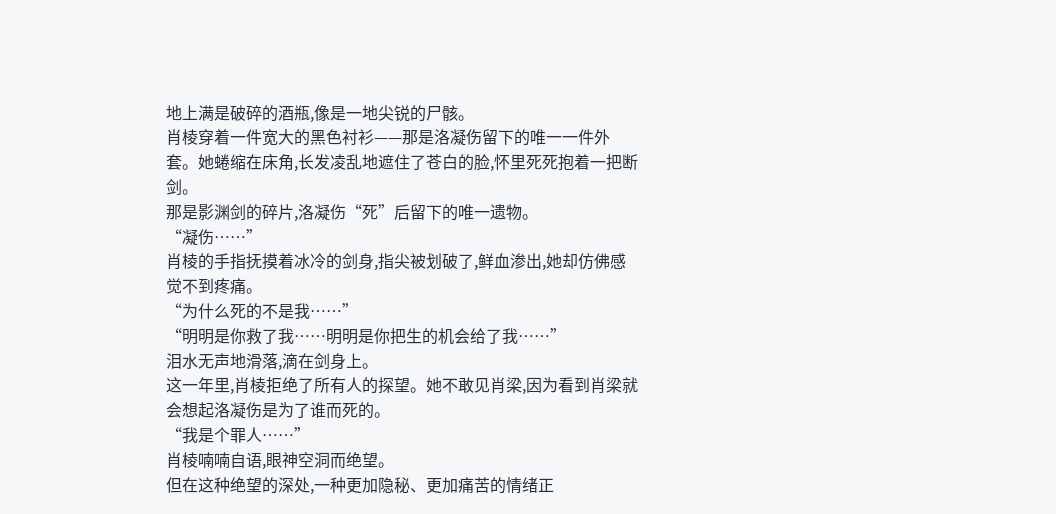地上满是破碎的酒瓶,像是一地尖锐的尸骸。
肖棱穿着一件宽大的黑色衬衫——那是洛凝伤留下的唯一一件外套。她蜷缩在床角,长发凌乱地遮住了苍白的脸,怀里死死抱着一把断剑。
那是影渊剑的碎片,洛凝伤“死”后留下的唯一遗物。
“凝伤……”
肖棱的手指抚摸着冰冷的剑身,指尖被划破了,鲜血渗出,她却仿佛感觉不到疼痛。
“为什么死的不是我……”
“明明是你救了我……明明是你把生的机会给了我……”
泪水无声地滑落,滴在剑身上。
这一年里,肖棱拒绝了所有人的探望。她不敢见肖梁,因为看到肖梁就会想起洛凝伤是为了谁而死的。
“我是个罪人……”
肖棱喃喃自语,眼神空洞而绝望。
但在这种绝望的深处,一种更加隐秘、更加痛苦的情绪正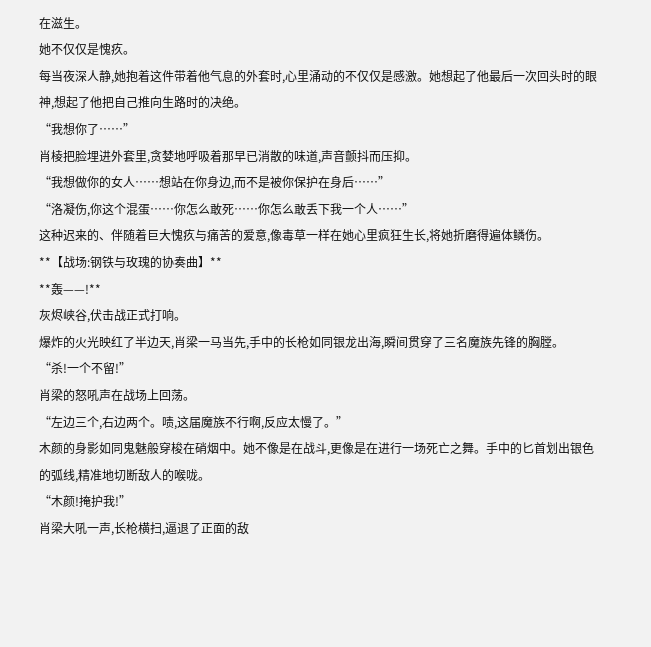在滋生。
她不仅仅是愧疚。
每当夜深人静,她抱着这件带着他气息的外套时,心里涌动的不仅仅是感激。她想起了他最后一次回头时的眼神,想起了他把自己推向生路时的决绝。
“我想你了……”
肖棱把脸埋进外套里,贪婪地呼吸着那早已消散的味道,声音颤抖而压抑。
“我想做你的女人……想站在你身边,而不是被你保护在身后……”
“洛凝伤,你这个混蛋……你怎么敢死……你怎么敢丢下我一个人……”
这种迟来的、伴随着巨大愧疚与痛苦的爱意,像毒草一样在她心里疯狂生长,将她折磨得遍体鳞伤。
**【战场:钢铁与玫瑰的协奏曲】**
**轰——!**
灰烬峡谷,伏击战正式打响。
爆炸的火光映红了半边天,肖梁一马当先,手中的长枪如同银龙出海,瞬间贯穿了三名魔族先锋的胸膛。
“杀!一个不留!”
肖梁的怒吼声在战场上回荡。
“左边三个,右边两个。啧,这届魔族不行啊,反应太慢了。”
木颜的身影如同鬼魅般穿梭在硝烟中。她不像是在战斗,更像是在进行一场死亡之舞。手中的匕首划出银色的弧线,精准地切断敌人的喉咙。
“木颜!掩护我!”
肖梁大吼一声,长枪横扫,逼退了正面的敌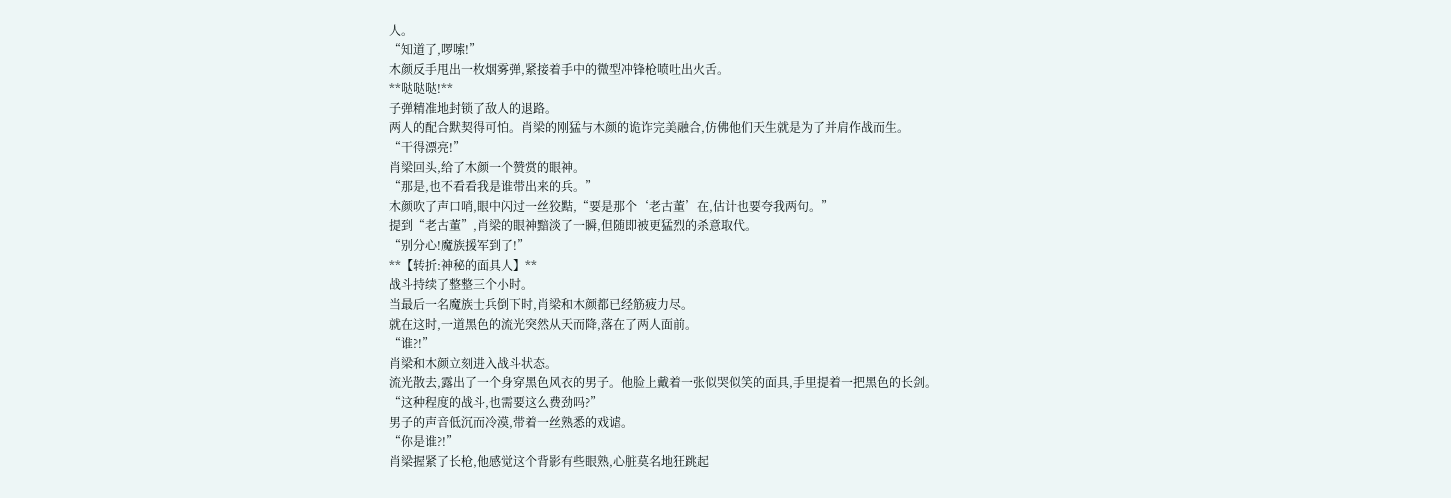人。
“知道了,啰嗦!”
木颜反手甩出一枚烟雾弹,紧接着手中的微型冲锋枪喷吐出火舌。
**哒哒哒!**
子弹精准地封锁了敌人的退路。
两人的配合默契得可怕。肖梁的刚猛与木颜的诡诈完美融合,仿佛他们天生就是为了并肩作战而生。
“干得漂亮!”
肖梁回头,给了木颜一个赞赏的眼神。
“那是,也不看看我是谁带出来的兵。”
木颜吹了声口哨,眼中闪过一丝狡黠,“要是那个‘老古董’在,估计也要夸我两句。”
提到“老古董”,肖梁的眼神黯淡了一瞬,但随即被更猛烈的杀意取代。
“别分心!魔族援军到了!”
**【转折:神秘的面具人】**
战斗持续了整整三个小时。
当最后一名魔族士兵倒下时,肖梁和木颜都已经筋疲力尽。
就在这时,一道黑色的流光突然从天而降,落在了两人面前。
“谁?!”
肖梁和木颜立刻进入战斗状态。
流光散去,露出了一个身穿黑色风衣的男子。他脸上戴着一张似哭似笑的面具,手里提着一把黑色的长剑。
“这种程度的战斗,也需要这么费劲吗?”
男子的声音低沉而冷漠,带着一丝熟悉的戏谑。
“你是谁?!”
肖梁握紧了长枪,他感觉这个背影有些眼熟,心脏莫名地狂跳起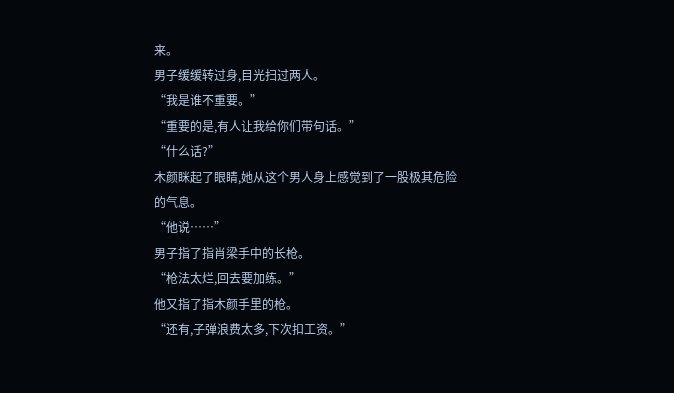来。
男子缓缓转过身,目光扫过两人。
“我是谁不重要。”
“重要的是,有人让我给你们带句话。”
“什么话?”
木颜眯起了眼睛,她从这个男人身上感觉到了一股极其危险的气息。
“他说……”
男子指了指肖梁手中的长枪。
“枪法太烂,回去要加练。”
他又指了指木颜手里的枪。
“还有,子弹浪费太多,下次扣工资。”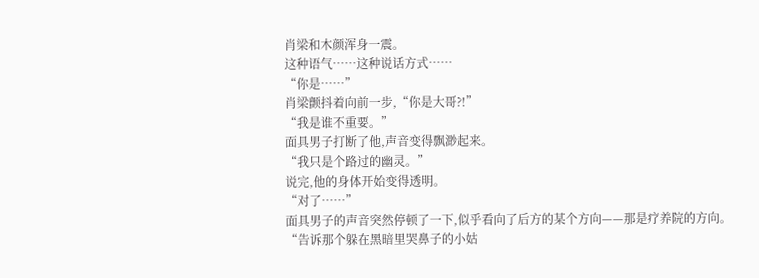肖梁和木颜浑身一震。
这种语气……这种说话方式……
“你是……”
肖梁颤抖着向前一步,“你是大哥?!”
“我是谁不重要。”
面具男子打断了他,声音变得飘渺起来。
“我只是个路过的幽灵。”
说完,他的身体开始变得透明。
“对了……”
面具男子的声音突然停顿了一下,似乎看向了后方的某个方向——那是疗养院的方向。
“告诉那个躲在黑暗里哭鼻子的小姑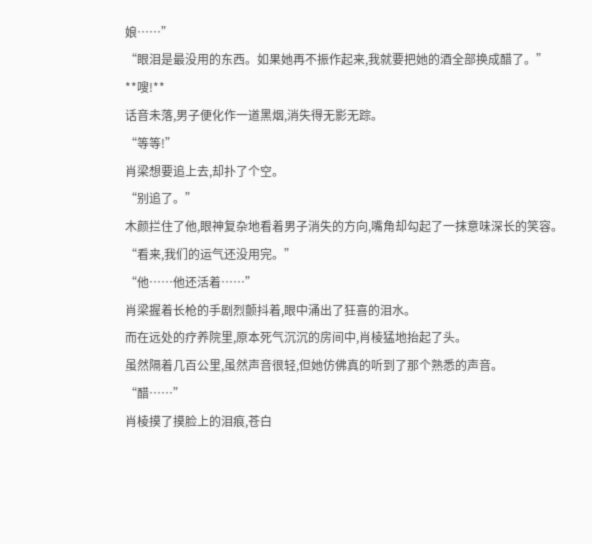娘……”
“眼泪是最没用的东西。如果她再不振作起来,我就要把她的酒全部换成醋了。”
**嗖!**
话音未落,男子便化作一道黑烟,消失得无影无踪。
“等等!”
肖梁想要追上去,却扑了个空。
“别追了。”
木颜拦住了他,眼神复杂地看着男子消失的方向,嘴角却勾起了一抹意味深长的笑容。
“看来,我们的运气还没用完。”
“他……他还活着……”
肖梁握着长枪的手剧烈颤抖着,眼中涌出了狂喜的泪水。
而在远处的疗养院里,原本死气沉沉的房间中,肖棱猛地抬起了头。
虽然隔着几百公里,虽然声音很轻,但她仿佛真的听到了那个熟悉的声音。
“醋……”
肖棱摸了摸脸上的泪痕,苍白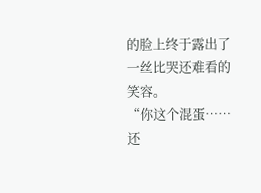的脸上终于露出了一丝比哭还难看的笑容。
“你这个混蛋……还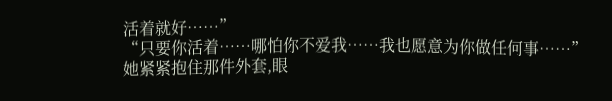活着就好……”
“只要你活着……哪怕你不爱我……我也愿意为你做任何事……”
她紧紧抱住那件外套,眼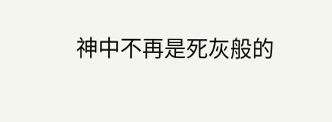神中不再是死灰般的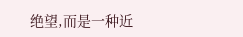绝望,而是一种近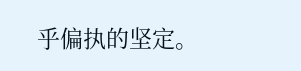乎偏执的坚定。